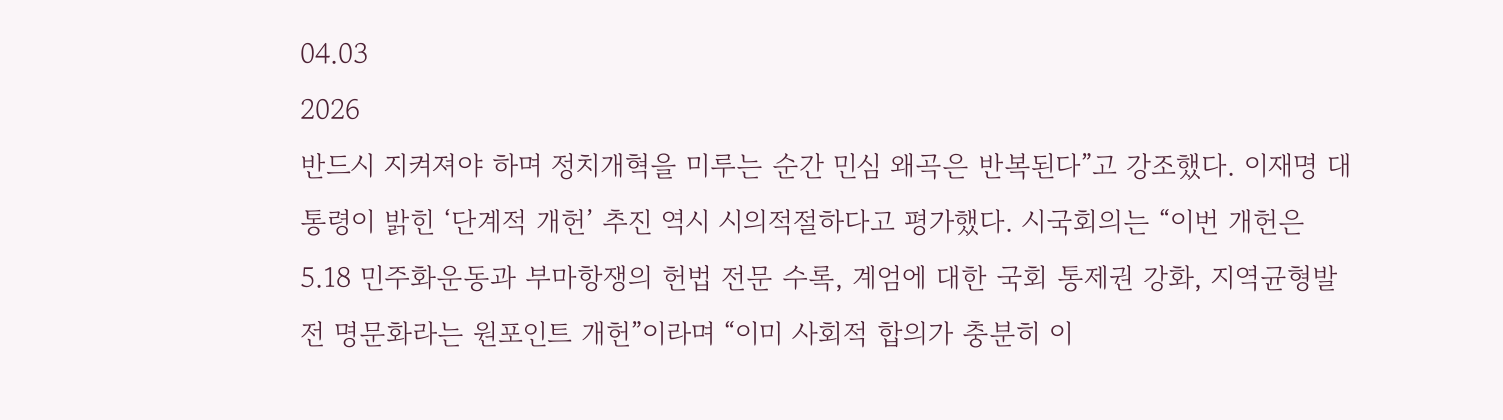04.03
2026
반드시 지켜져야 하며 정치개혁을 미루는 순간 민심 왜곡은 반복된다”고 강조했다. 이재명 대통령이 밝힌 ‘단계적 개헌’ 추진 역시 시의적절하다고 평가했다. 시국회의는 “이번 개헌은 5.18 민주화운동과 부마항쟁의 헌법 전문 수록, 계엄에 대한 국회 통제권 강화, 지역균형발전 명문화라는 원포인트 개헌”이라며 “이미 사회적 합의가 충분히 이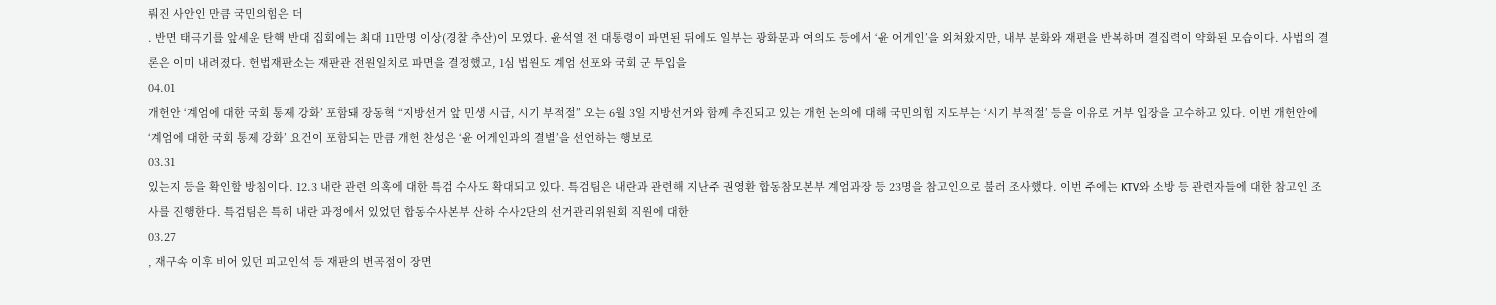뤄진 사안인 만큼 국민의힘은 더
. 반면 태극기를 앞세운 탄핵 반대 집회에는 최대 11만명 이상(경찰 추산)이 모였다. 윤석열 전 대통령이 파면된 뒤에도 일부는 광화문과 여의도 등에서 ‘윤 어게인’을 외쳐왔지만, 내부 분화와 재편을 반복하며 결집력이 약화된 모습이다. 사법의 결론은 이미 내려졌다. 헌법재판소는 재판관 전원일치로 파면을 결정했고, 1심 법원도 계엄 선포와 국회 군 투입을
04.01
개헌안 ‘계엄에 대한 국회 통제 강화’ 포함돼 장동혁 “지방선거 앞 민생 시급, 시기 부적절” 오는 6월 3일 지방선거와 함께 추진되고 있는 개헌 논의에 대해 국민의힘 지도부는 ‘시기 부적절’ 등을 이유로 거부 입장을 고수하고 있다. 이번 개헌안에 ‘계엄에 대한 국회 통제 강화’ 요건이 포함되는 만큼 개헌 찬성은 ‘윤 어게인과의 결별’을 선언하는 행보로
03.31
있는지 등을 확인할 방침이다. 12.3 내란 관련 의혹에 대한 특검 수사도 확대되고 있다. 특검팀은 내란과 관련해 지난주 권영환 합동참모본부 계엄과장 등 23명을 참고인으로 불러 조사했다. 이번 주에는 KTV와 소방 등 관련자들에 대한 참고인 조사를 진행한다. 특검팀은 특히 내란 과정에서 있었던 합동수사본부 산하 수사2단의 선거관리위원회 직원에 대한
03.27
, 재구속 이후 비어 있던 피고인석 등 재판의 변곡점이 장면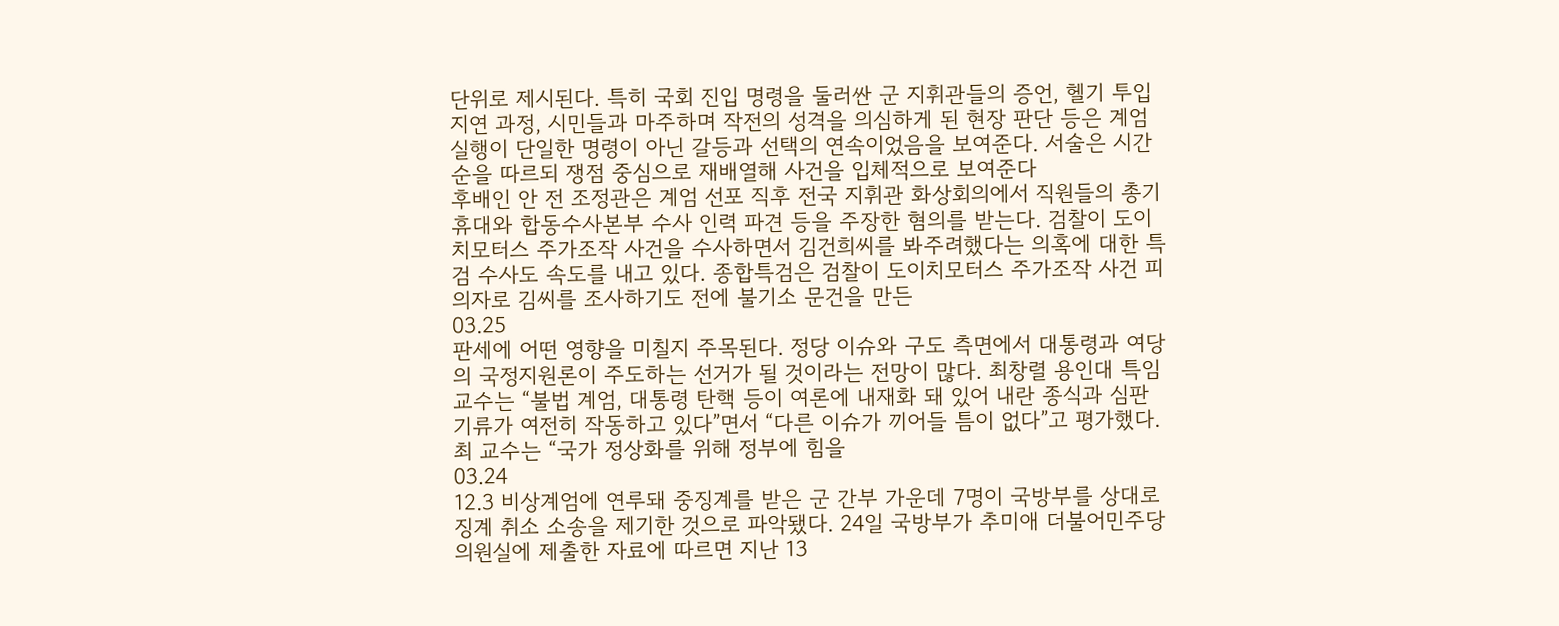단위로 제시된다. 특히 국회 진입 명령을 둘러싼 군 지휘관들의 증언, 헬기 투입 지연 과정, 시민들과 마주하며 작전의 성격을 의심하게 된 현장 판단 등은 계엄 실행이 단일한 명령이 아닌 갈등과 선택의 연속이었음을 보여준다. 서술은 시간 순을 따르되 쟁점 중심으로 재배열해 사건을 입체적으로 보여준다
후배인 안 전 조정관은 계엄 선포 직후 전국 지휘관 화상회의에서 직원들의 총기 휴대와 합동수사본부 수사 인력 파견 등을 주장한 혐의를 받는다. 검찰이 도이치모터스 주가조작 사건을 수사하면서 김건희씨를 봐주려했다는 의혹에 대한 특검 수사도 속도를 내고 있다. 종합특검은 검찰이 도이치모터스 주가조작 사건 피의자로 김씨를 조사하기도 전에 불기소 문건을 만든
03.25
판세에 어떤 영향을 미칠지 주목된다. 정당 이슈와 구도 측면에서 대통령과 여당의 국정지원론이 주도하는 선거가 될 것이라는 전망이 많다. 최창렬 용인대 특임교수는 “불법 계엄, 대통령 탄핵 등이 여론에 내재화 돼 있어 내란 종식과 심판 기류가 여전히 작동하고 있다”면서 “다른 이슈가 끼어들 틈이 없다”고 평가했다. 최 교수는 “국가 정상화를 위해 정부에 힘을
03.24
12.3 비상계엄에 연루돼 중징계를 받은 군 간부 가운데 7명이 국방부를 상대로 징계 취소 소송을 제기한 것으로 파악됐다. 24일 국방부가 추미애 더불어민주당 의원실에 제출한 자료에 따르면 지난 13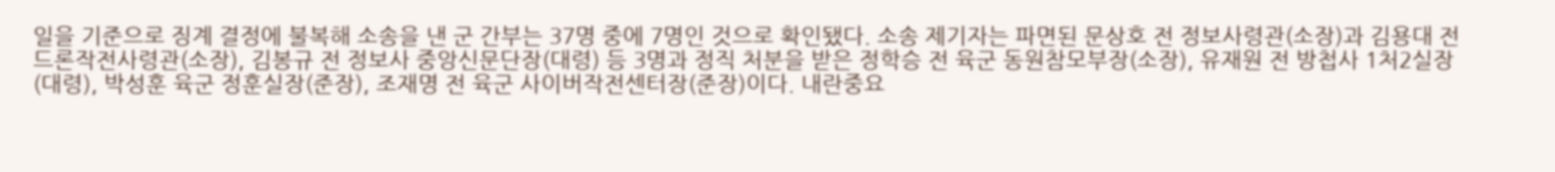일을 기준으로 징계 결정에 불복해 소송을 낸 군 간부는 37명 중에 7명인 것으로 확인됐다. 소송 제기자는 파면된 문상호 전 정보사령관(소장)과 김용대 전 드론작전사령관(소장), 김봉규 전 정보사 중앙신문단장(대령) 등 3명과 정직 처분을 받은 정학승 전 육군 동원참모부장(소장), 유재원 전 방첩사 1처2실장(대령), 박성훈 육군 정훈실장(준장), 조재명 전 육군 사이버작전센터장(준장)이다. 내란중요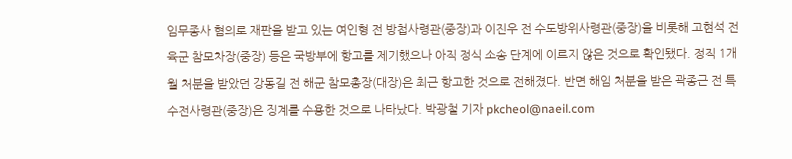임무종사 혐의로 재판을 받고 있는 여인형 전 방첩사령관(중장)과 이진우 전 수도방위사령관(중장)을 비롯해 고현석 전 육군 참모차장(중장) 등은 국방부에 항고를 제기했으나 아직 정식 소송 단계에 이르지 않은 것으로 확인됐다. 정직 1개월 처분을 받았던 강동길 전 해군 참모총장(대장)은 최근 항고한 것으로 전해졌다. 반면 해임 처분을 받은 곽종근 전 특수전사령관(중장)은 징계를 수용한 것으로 나타났다. 박광철 기자 pkcheol@naeil.com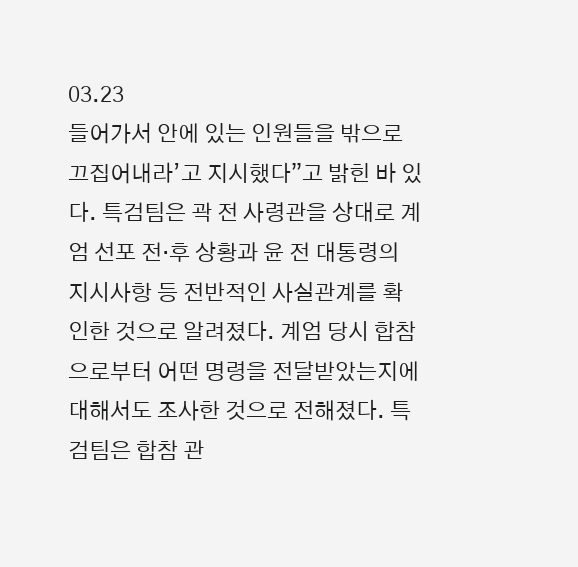03.23
들어가서 안에 있는 인원들을 밖으로 끄집어내라’고 지시했다”고 밝힌 바 있다. 특검팀은 곽 전 사령관을 상대로 계엄 선포 전·후 상황과 윤 전 대통령의 지시사항 등 전반적인 사실관계를 확인한 것으로 알려졌다. 계엄 당시 합참으로부터 어떤 명령을 전달받았는지에 대해서도 조사한 것으로 전해졌다. 특검팀은 합참 관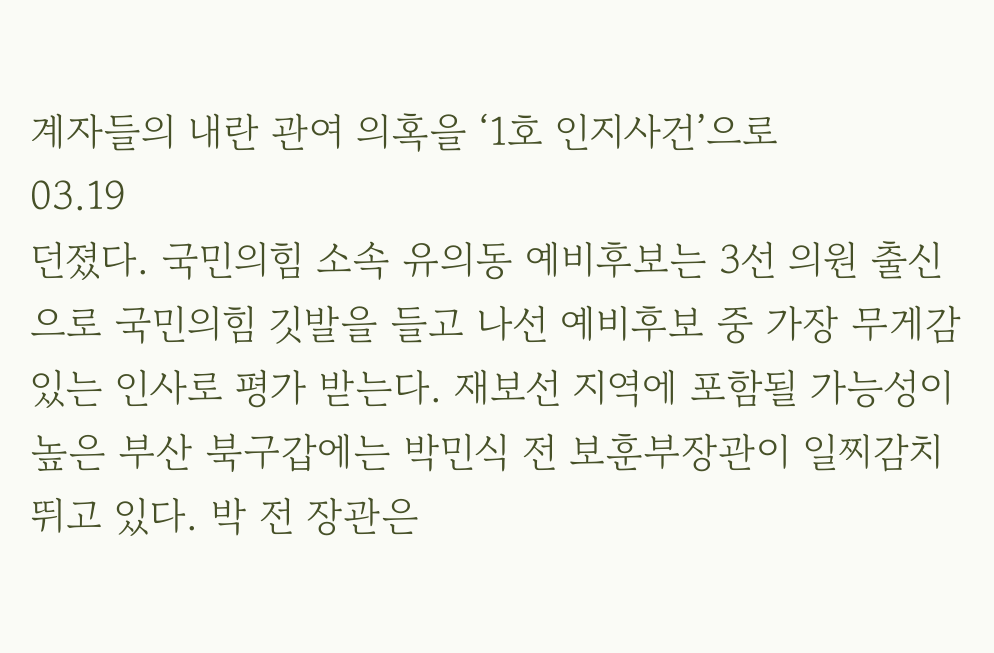계자들의 내란 관여 의혹을 ‘1호 인지사건’으로
03.19
던졌다. 국민의힘 소속 유의동 예비후보는 3선 의원 출신으로 국민의힘 깃발을 들고 나선 예비후보 중 가장 무게감 있는 인사로 평가 받는다. 재보선 지역에 포함될 가능성이 높은 부산 북구갑에는 박민식 전 보훈부장관이 일찌감치 뛰고 있다. 박 전 장관은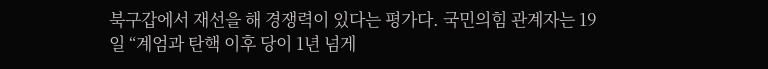북구갑에서 재선을 해 경쟁력이 있다는 평가다. 국민의힘 관계자는 19일 “계엄과 탄핵 이후 당이 1년 넘게